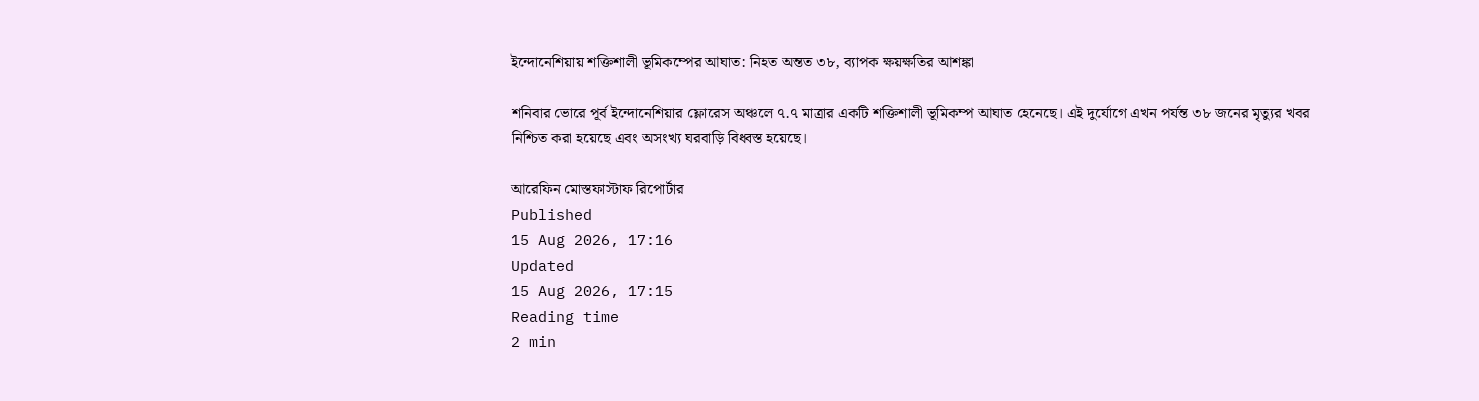ইন্দোনেশিয়ায় শক্তিশালী ভূমিকম্পের আঘাত: নিহত অন্তত ৩৮, ব্যাপক ক্ষয়ক্ষতির আশঙ্কা

শনিবার ভোরে পূর্ব ইন্দোনেশিয়ার ফ্লোরেস অঞ্চলে ৭.৭ মাত্রার একটি শক্তিশালী ভূমিকম্প আঘাত হেনেছে। এই দুর্যোগে এখন পর্যন্ত ৩৮ জনের মৃত্যুর খবর নিশ্চিত করা হয়েছে এবং অসংখ্য ঘরবাড়ি বিধ্বস্ত হয়েছে।

আরেফিন মোস্তফাস্টাফ রিপোর্টার
Published
15 Aug 2026, 17:16
Updated
15 Aug 2026, 17:15
Reading time
2 min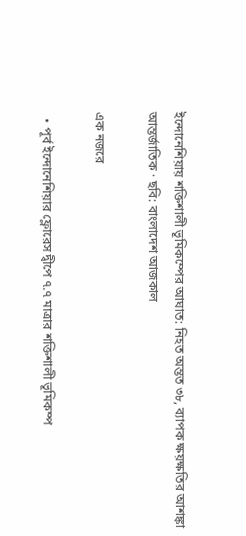ইন্দোনেশিয়ায় শক্তিশালী ভূমিকম্পের আঘাত: নিহত অন্তত ৩৮, ব্যাপক ক্ষয়ক্ষতির আশঙ্কা
আন্তর্জাতিক · ছবি: বাংলাদেশ আজকাল

এক নজরে

  • পূর্ব ইন্দোনেশিয়ার ফ্লোরেস দ্বীপে ৭.৭ মাত্রার শক্তিশালী ভূমিকম্প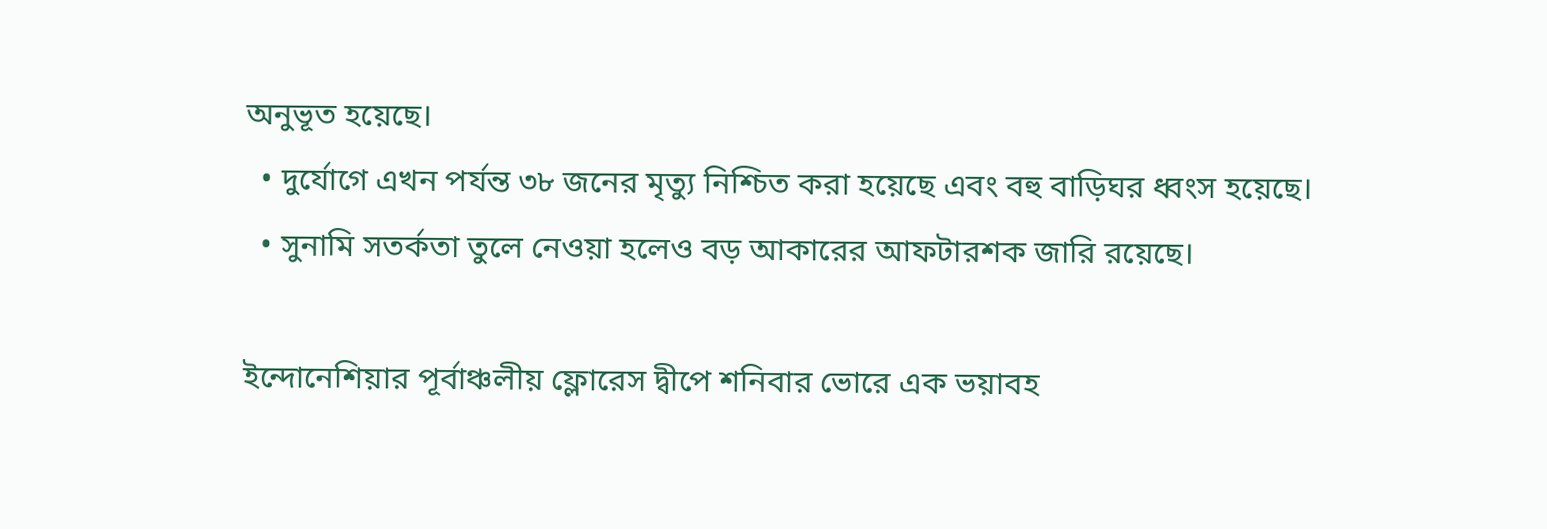অনুভূত হয়েছে।
  • দুর্যোগে এখন পর্যন্ত ৩৮ জনের মৃত্যু নিশ্চিত করা হয়েছে এবং বহু বাড়িঘর ধ্বংস হয়েছে।
  • সুনামি সতর্কতা তুলে নেওয়া হলেও বড় আকারের আফটারশক জারি রয়েছে।

ইন্দোনেশিয়ার পূর্বাঞ্চলীয় ফ্লোরেস দ্বীপে শনিবার ভোরে এক ভয়াবহ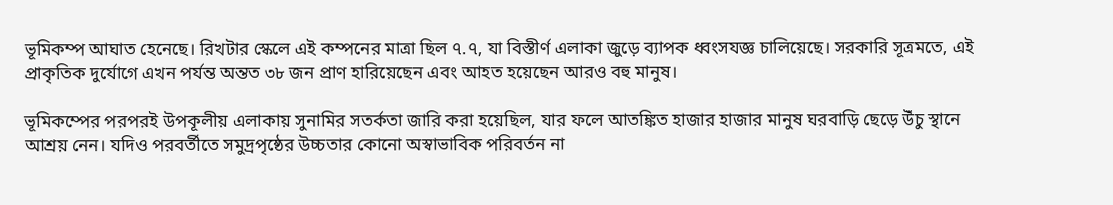ভূমিকম্প আঘাত হেনেছে। রিখটার স্কেলে এই কম্পনের মাত্রা ছিল ৭.৭, যা বিস্তীর্ণ এলাকা জুড়ে ব্যাপক ধ্বংসযজ্ঞ চালিয়েছে। সরকারি সূত্রমতে, এই প্রাকৃতিক দুর্যোগে এখন পর্যন্ত অন্তত ৩৮ জন প্রাণ হারিয়েছেন এবং আহত হয়েছেন আরও বহু মানুষ।

ভূমিকম্পের পরপরই উপকূলীয় এলাকায় সুনামির সতর্কতা জারি করা হয়েছিল, যার ফলে আতঙ্কিত হাজার হাজার মানুষ ঘরবাড়ি ছেড়ে উঁচু স্থানে আশ্রয় নেন। যদিও পরবর্তীতে সমুদ্রপৃষ্ঠের উচ্চতার কোনো অস্বাভাবিক পরিবর্তন না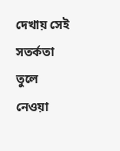দেখায় সেই সতর্কতা তুলে নেওয়া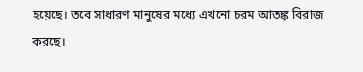হয়েছে। তবে সাধারণ মানুষের মধ্যে এখনো চরম আতঙ্ক বিরাজ করছে।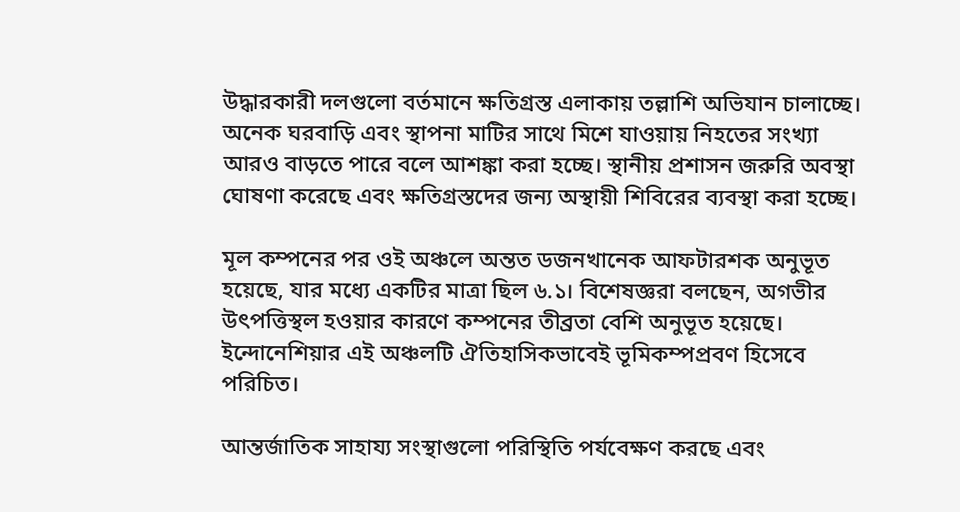উদ্ধারকারী দলগুলো বর্তমানে ক্ষতিগ্রস্ত এলাকায় তল্লাশি অভিযান চালাচ্ছে। অনেক ঘরবাড়ি এবং স্থাপনা মাটির সাথে মিশে যাওয়ায় নিহতের সংখ্যা আরও বাড়তে পারে বলে আশঙ্কা করা হচ্ছে। স্থানীয় প্রশাসন জরুরি অবস্থা ঘোষণা করেছে এবং ক্ষতিগ্রস্তদের জন্য অস্থায়ী শিবিরের ব্যবস্থা করা হচ্ছে।

মূল কম্পনের পর ওই অঞ্চলে অন্তত ডজনখানেক আফটারশক অনুভূত হয়েছে, যার মধ্যে একটির মাত্রা ছিল ৬.১। বিশেষজ্ঞরা বলছেন, অগভীর উৎপত্তিস্থল হওয়ার কারণে কম্পনের তীব্রতা বেশি অনুভূত হয়েছে। ইন্দোনেশিয়ার এই অঞ্চলটি ঐতিহাসিকভাবেই ভূমিকম্পপ্রবণ হিসেবে পরিচিত।

আন্তর্জাতিক সাহায্য সংস্থাগুলো পরিস্থিতি পর্যবেক্ষণ করছে এবং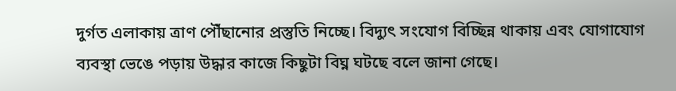দুর্গত এলাকায় ত্রাণ পৌঁছানোর প্রস্তুতি নিচ্ছে। বিদ্যুৎ সংযোগ বিচ্ছিন্ন থাকায় এবং যোগাযোগ ব্যবস্থা ভেঙে পড়ায় উদ্ধার কাজে কিছুটা বিঘ্ন ঘটছে বলে জানা গেছে।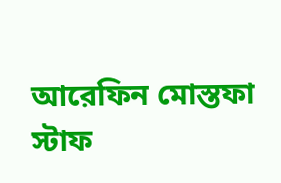আরেফিন মোস্তফা
স্টাফ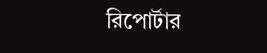রিপোর্টার